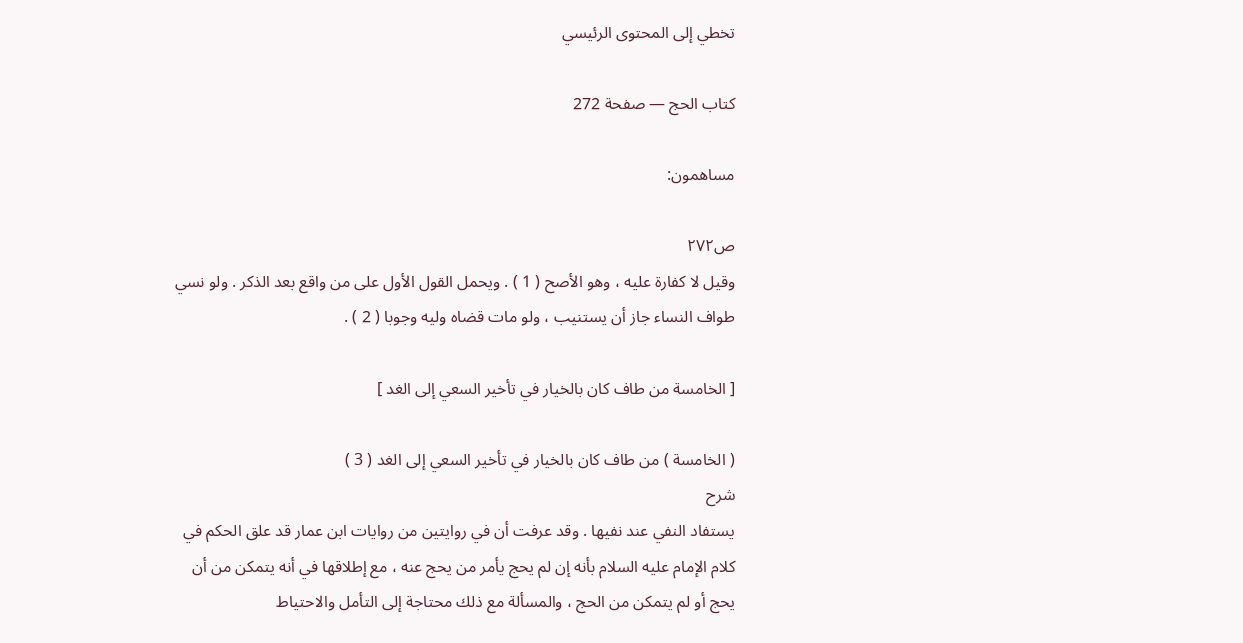تخطي إلى المحتوى الرئيسي

كتاب الحج — صفحة 272

مساهمون:

ص٢٧٢
وقيل لا كفارة عليه ، وهو الأصح ( 1 ) . ويحمل القول الأول على من واقع بعد الذكر . ولو نسي طواف النساء جاز أن يستنيب ، ولو مات قضاه وليه وجوبا ( 2 ) .

[ الخامسة من طاف كان بالخيار في تأخير السعي إلى الغد ]

( الخامسة ) من طاف كان بالخيار في تأخير السعي إلى الغد ( 3 )
شرح
يستفاد النفي عند نفيها . وقد عرفت أن في روايتين من روايات ابن عمار قد علق الحكم في كلام الإمام عليه السلام بأنه إن لم يحج يأمر من يحج عنه ، مع إطلاقها في أنه يتمكن من أن يحج أو لم يتمكن من الحج ، والمسألة مع ذلك محتاجة إلى التأمل والاحتياط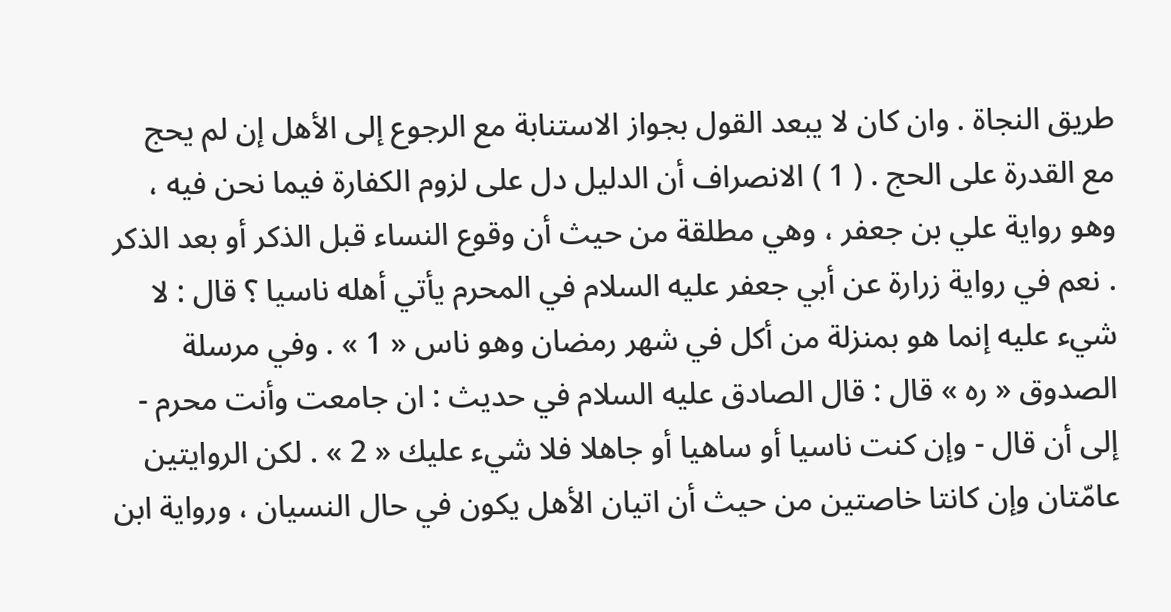طريق النجاة . وان كان لا يبعد القول بجواز الاستنابة مع الرجوع إلى الأهل إن لم يحج مع القدرة على الحج . ( 1 ) الانصراف أن الدليل دل على لزوم الكفارة فيما نحن فيه ، وهو رواية علي بن جعفر ، وهي مطلقة من حيث أن وقوع النساء قبل الذكر أو بعد الذكر . نعم في رواية زرارة عن أبي جعفر عليه السلام في المحرم يأتي أهله ناسيا ؟ قال : لا شيء عليه إنما هو بمنزلة من أكل في شهر رمضان وهو ناس « 1 » . وفي مرسلة الصدوق « ره » قال : قال الصادق عليه السلام في حديث : ان جامعت وأنت محرم - إلى أن قال - وإن كنت ناسيا أو ساهيا أو جاهلا فلا شيء عليك « 2 » . لكن الروايتين عامّتان وإن كانتا خاصتين من حيث أن اتيان الأهل يكون في حال النسيان ، ورواية ابن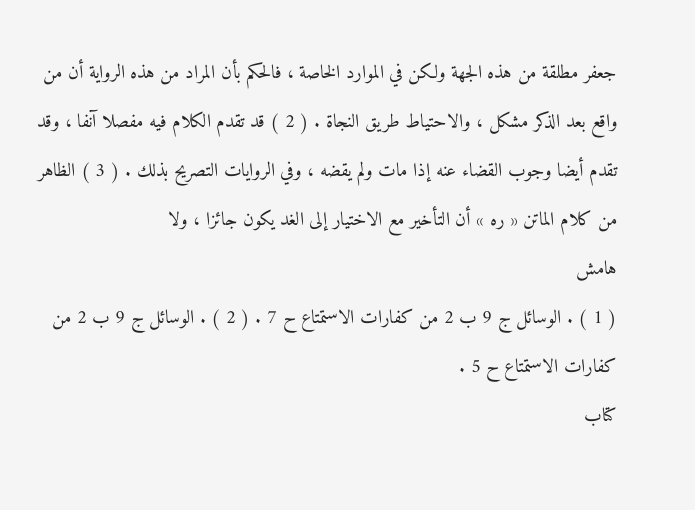جعفر مطلقة من هذه الجهة ولكن في الموارد الخاصة ، فالحكم بأن المراد من هذه الرواية أن من واقع بعد الذكر مشكل ، والاحتياط طريق النجاة . ( 2 ) قد تقدم الكلام فيه مفصلا آنفا ، وقد تقدم أيضا وجوب القضاء عنه إذا مات ولم يقضه ، وفي الروايات التصريح بذلك . ( 3 ) الظاهر من كلام الماتن « ره » أن التأخير مع الاختيار إلى الغد يكون جائزا ، ولا
هامش
( 1 ) . الوسائل ج 9 ب 2 من كفارات الاستمتاع ح 7 . ( 2 ) . الوسائل ج 9 ب 2 من كفارات الاستمتاع ح 5 .
كتاب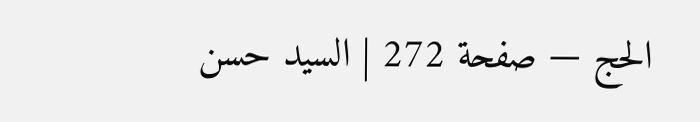الحج — صفحة 272 | السيد حسن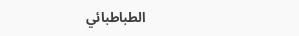الطباطبائي